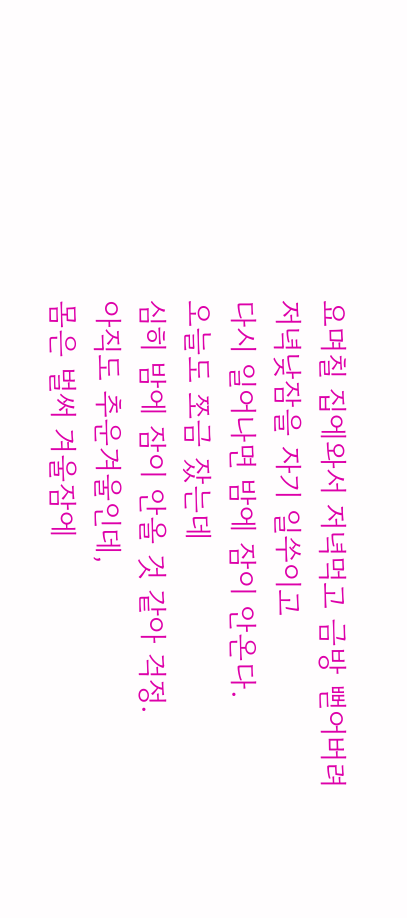요며칠 집에와서 저녁먹고 금방 뻗어버려
저녁낮잠을 자기 일쑤이고
다시 일어나면 밤에 잠이 안온다.
오늘도 쪼금 잤는데
심히 밤에 잠이 안올 것 같아 걱정.
아직도 추운겨울인데,
몸은 벌써 겨울잠에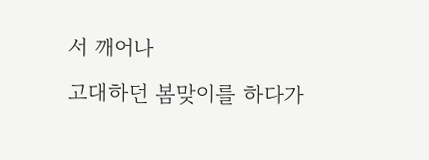서 깨어나
고대하던 봄맞이를 하다가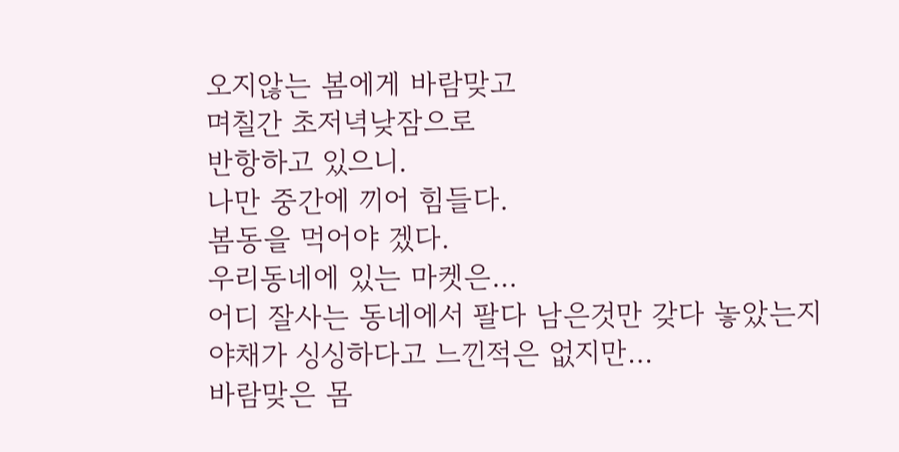오지않는 봄에게 바람맞고
며칠간 초저녁낮잠으로
반항하고 있으니.
나만 중간에 끼어 힘들다.
봄동을 먹어야 겠다.
우리동네에 있는 마켓은…
어디 잘사는 동네에서 팔다 남은것만 갖다 놓았는지
야채가 싱싱하다고 느낀적은 없지만…
바람맞은 몸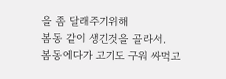을 좀 달래주기위해
봄동 같이 생긴것을 골라서.
봄동에다가 고기도 구워 싸먹고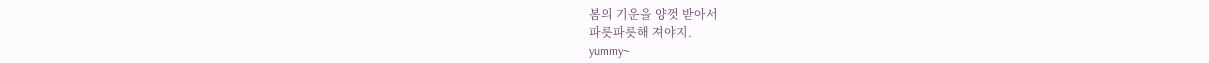봄의 기운을 양껏 받아서
파릇파릇해 져야지.
yummy~